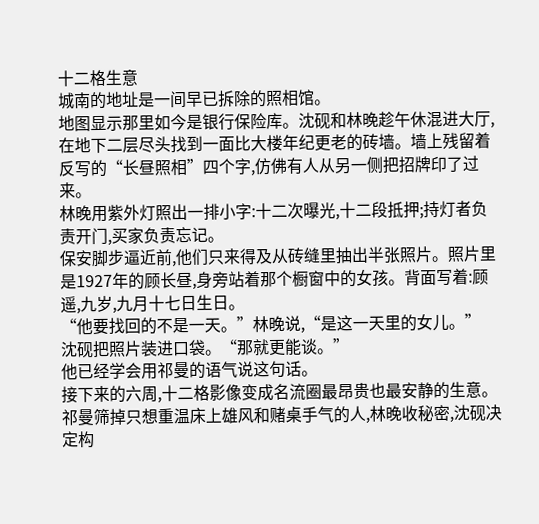十二格生意
城南的地址是一间早已拆除的照相馆。
地图显示那里如今是银行保险库。沈砚和林晚趁午休混进大厅,在地下二层尽头找到一面比大楼年纪更老的砖墙。墙上残留着反写的“长昼照相”四个字,仿佛有人从另一侧把招牌印了过来。
林晚用紫外灯照出一排小字:十二次曝光,十二段抵押;持灯者负责开门,买家负责忘记。
保安脚步逼近前,他们只来得及从砖缝里抽出半张照片。照片里是1927年的顾长昼,身旁站着那个橱窗中的女孩。背面写着:顾遥,九岁,九月十七日生日。
“他要找回的不是一天。”林晚说,“是这一天里的女儿。”
沈砚把照片装进口袋。“那就更能谈。”
他已经学会用祁曼的语气说这句话。
接下来的六周,十二格影像变成名流圈最昂贵也最安静的生意。祁曼筛掉只想重温床上雄风和赌桌手气的人,林晚收秘密,沈砚决定构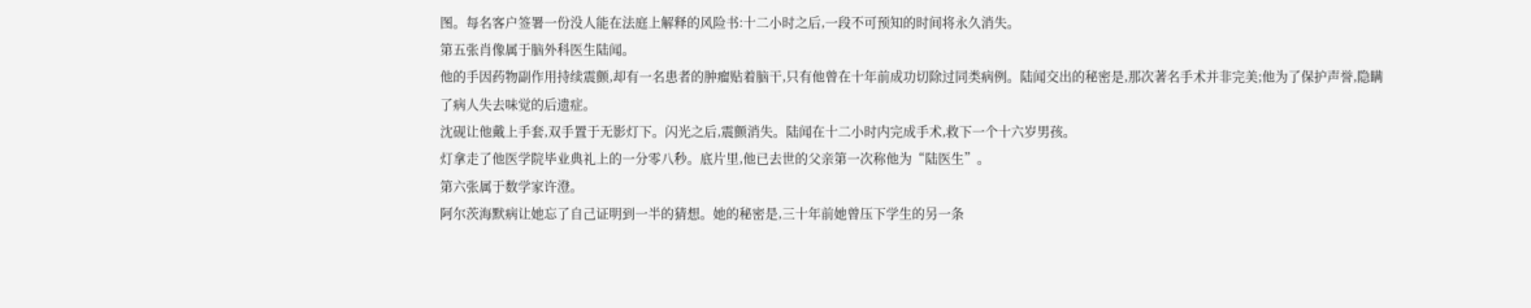图。每名客户签署一份没人能在法庭上解释的风险书:十二小时之后,一段不可预知的时间将永久消失。
第五张肖像属于脑外科医生陆闻。
他的手因药物副作用持续震颤,却有一名患者的肿瘤贴着脑干,只有他曾在十年前成功切除过同类病例。陆闻交出的秘密是,那次著名手术并非完美;他为了保护声誉,隐瞒了病人失去味觉的后遗症。
沈砚让他戴上手套,双手置于无影灯下。闪光之后,震颤消失。陆闻在十二小时内完成手术,救下一个十六岁男孩。
灯拿走了他医学院毕业典礼上的一分零八秒。底片里,他已去世的父亲第一次称他为“陆医生”。
第六张属于数学家许澄。
阿尔茨海默病让她忘了自己证明到一半的猜想。她的秘密是,三十年前她曾压下学生的另一条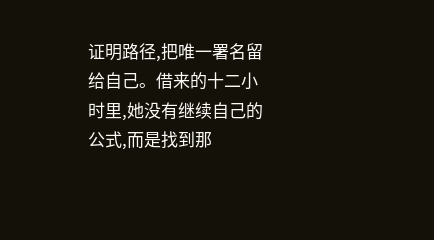证明路径,把唯一署名留给自己。借来的十二小时里,她没有继续自己的公式,而是找到那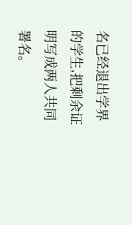名已经退出学界的学生,把剩余证明写成两人共同署名。